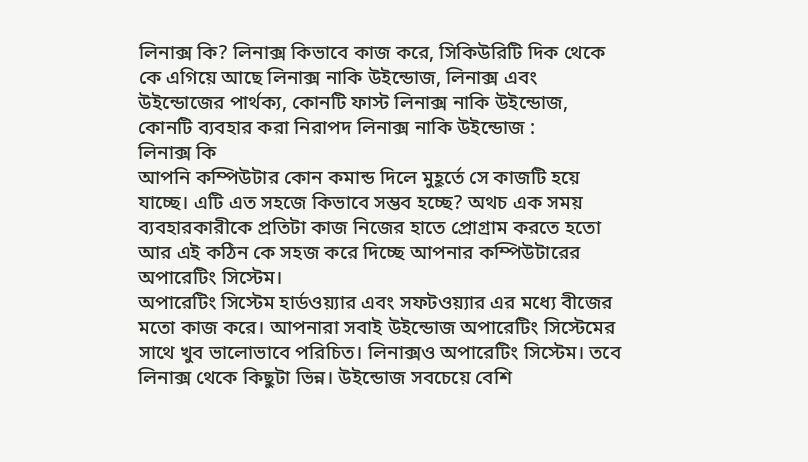লিনাক্স কি? লিনাক্স কিভাবে কাজ করে, সিকিউরিটি দিক থেকে কে এগিয়ে আছে লিনাক্স নাকি উইন্ডোজ, লিনাক্স এবং উইন্ডোজের পার্থক্য, কোনটি ফাস্ট লিনাক্স নাকি উইন্ডোজ, কোনটি ব্যবহার করা নিরাপদ লিনাক্স নাকি উইন্ডোজ :
লিনাক্স কি
আপনি কম্পিউটার কোন কমান্ড দিলে মুহূর্তে সে কাজটি হয়ে যাচ্ছে। এটি এত সহজে কিভাবে সম্ভব হচ্ছে? অথচ এক সময় ব্যবহারকারীকে প্রতিটা কাজ নিজের হাতে প্রোগ্রাম করতে হতো আর এই কঠিন কে সহজ করে দিচ্ছে আপনার কম্পিউটারের অপারেটিং সিস্টেম।
অপারেটিং সিস্টেম হার্ডওয়্যার এবং সফটওয়্যার এর মধ্যে বীজের মতো কাজ করে। আপনারা সবাই উইন্ডোজ অপারেটিং সিস্টেমের সাথে খুব ভালোভাবে পরিচিত। লিনাক্সও অপারেটিং সিস্টেম। তবে লিনাক্স থেকে কিছুটা ভিন্ন। উইন্ডোজ সবচেয়ে বেশি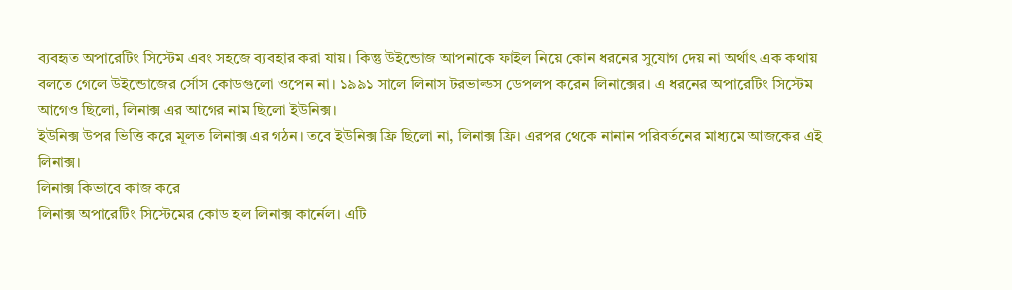ব্যবহৃত অপারেটিং সিস্টেম এবং সহজে ব্যবহার করা যায়। কিন্তু উইন্ডোজ আপনাকে ফাইল নিয়ে কোন ধরনের সুযোগ দেয় না অর্থাৎ এক কথায় বলতে গেলে উইন্ডোজের র্সোস কোডগুলো ওপেন না। ১৯৯১ সালে লিনাস টরভাল্ডস ডেপলপ করেন লিনাক্সের। এ ধরনের অপারেটিং সিস্টেম আগেও ছিলো, লিনাক্স এর আগের নাম ছিলো ইউনিক্স।
ইউনিক্স উপর ভিত্তি করে মূলত লিনাক্স এর গঠন। তবে ইউনিক্স ফ্রি ছিলো না, লিনাক্স ফ্রি। এরপর থেকে নানান পরিবর্তনের মাধ্যমে আজকের এই লিনাক্স।
লিনাক্স কিভাবে কাজ করে
লিনাক্স অপারেটিং সিস্টেমের কোড হল লিনাক্স কার্নেল। এটি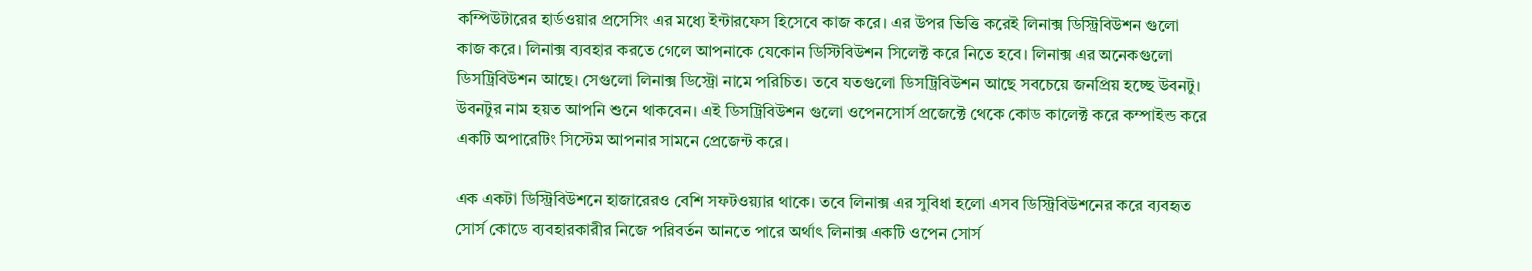কম্পিউটারের হার্ডওয়ার প্রসেসিং এর মধ্যে ইন্টারফেস হিসেবে কাজ করে। এর উপর ভিত্তি করেই লিনাক্স ডিস্ট্রিবিউশন গুলো কাজ করে। লিনাক্স ব্যবহার করতে গেলে আপনাকে যেকোন ডিস্টিবিউশন সিলেক্ট করে নিতে হবে। লিনাক্স এর অনেকগুলো ডিসট্রিবিউশন আছে। সেগুলো লিনাক্স ডিস্ট্রো নামে পরিচিত। তবে যতগুলো ডিসট্রিবিউশন আছে সবচেয়ে জনপ্রিয় হচ্ছে উবনটু। উবনটুর নাম হয়ত আপনি শুনে থাকবেন। এই ডিসট্রিবিউশন গুলো ওপেনসোর্স প্রজেক্টে থেকে কোড কালেক্ট করে কম্পাইন্ড করে একটি অপারেটিং সিস্টেম আপনার সামনে প্রেজেন্ট করে।

এক একটা ডিস্ট্রিবিউশনে হাজারেরও বেশি সফটওয়্যার থাকে। তবে লিনাক্স এর সুবিধা হলো এসব ডিস্ট্রিবিউশনের করে ব্যবহৃত সোর্স কোডে ব্যবহারকারীর নিজে পরিবর্তন আনতে পারে অর্থাৎ লিনাক্স একটি ওপেন সোর্স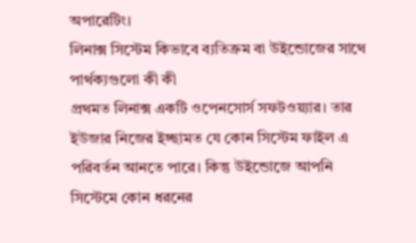অপারেটিং।
লিনাক্স সিস্টেম কিভাবে ব্যতিক্রম বা উইন্ডোজের সাথে পার্থক্যগুলো কী কী
প্রথমত লিনাক্স একটি ওপেনসোর্স সফটওয়্যার। তার ইউজার নিজের ইচ্ছামত যে কোন সিস্টেম ফাইল এ পরিবর্তন আনতে পারে। কিন্তু উইন্ডোজে আপনি সিস্টেমে কোন ধরনের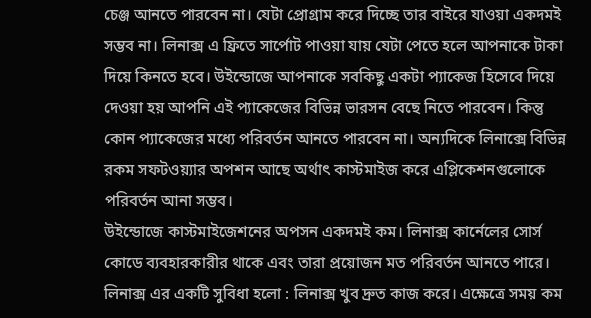চেঞ্জ আনতে পারবেন না। যেটা প্রোগ্রাম করে দিচ্ছে তার বাইরে যাওয়া একদমই সম্ভব না। লিনাক্স এ ফ্রিতে সার্পোট পাওয়া যায় যেটা পেতে হলে আপনাকে টাকা দিয়ে কিনতে হবে। উইন্ডোজে আপনাকে সবকিছু একটা প্যাকেজ হিসেবে দিয়ে দেওয়া হয় আপনি এই প্যাকেজের বিভিন্ন ভারসন বেছে নিতে পারবেন। কিন্তু কোন প্যাকেজের মধ্যে পরিবর্তন আনতে পারবেন না। অন্যদিকে লিনাক্সে বিভিন্ন রকম সফটওয়্যার অপশন আছে অর্থাৎ কাস্টমাইজ করে এপ্লিকেশনগুলোকে পরিবর্তন আনা সম্ভব।
উইন্ডোজে কাস্টমাইজেশনের অপসন একদমই কম। লিনাক্স কার্নেলের সোর্স কোডে ব্যবহারকারীর থাকে এবং তারা প্রয়োজন মত পরিবর্তন আনতে পারে। লিনাক্স এর একটি সুবিধা হলো : লিনাক্স খুব দ্রুত কাজ করে। এক্ষেত্রে সময় কম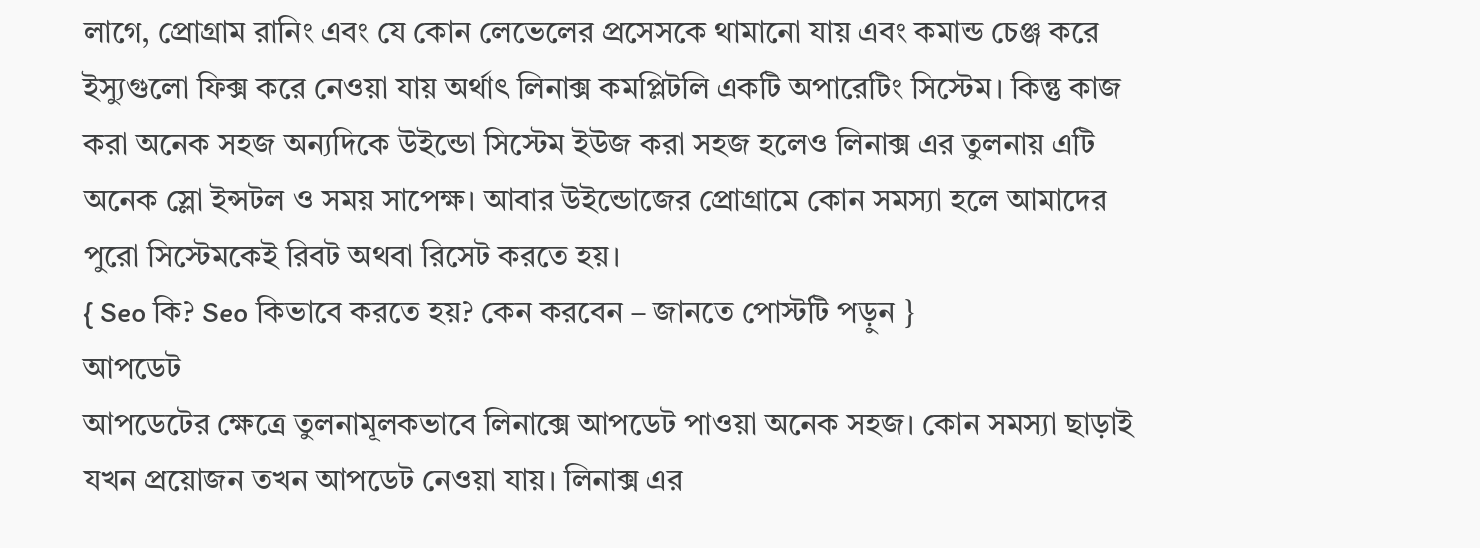লাগে, প্রোগ্রাম রানিং এবং যে কোন লেভেলের প্রসেসকে থামানো যায় এবং কমান্ড চেঞ্জ করে ইস্যুগুলো ফিক্স করে নেওয়া যায় অর্থাৎ লিনাক্স কমপ্লিটলি একটি অপারেটিং সিস্টেম। কিন্তু কাজ করা অনেক সহজ অন্যদিকে উইন্ডো সিস্টেম ইউজ করা সহজ হলেও লিনাক্স এর তুলনায় এটি অনেক স্লো ইন্সটল ও সময় সাপেক্ষ। আবার উইন্ডোজের প্রোগ্রামে কোন সমস্যা হলে আমাদের পুরো সিস্টেমকেই রিবট অথবা রিসেট করতে হয়।
{ Seo কি? Seo কিভাবে করতে হয়? কেন করবেন – জানতে পোস্টটি পড়ুন }
আপডেট
আপডেটের ক্ষেত্রে তুলনামূলকভাবে লিনাক্সে আপডেট পাওয়া অনেক সহজ। কোন সমস্যা ছাড়াই যখন প্রয়োজন তখন আপডেট নেওয়া যায়। লিনাক্স এর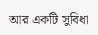আর একটি সুবিধা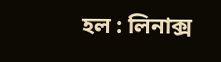হল : লিনাক্স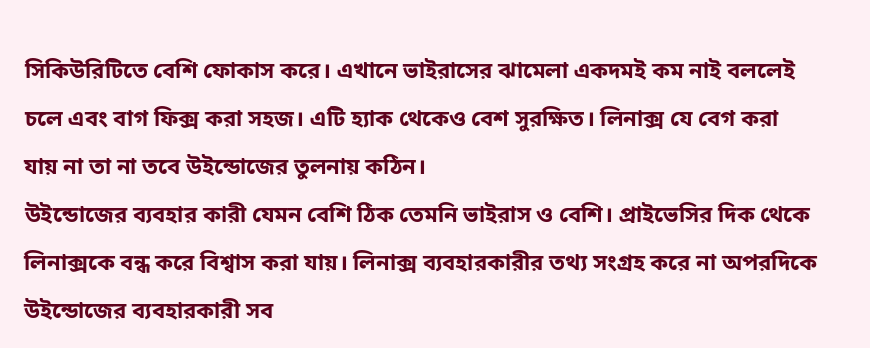সিকিউরিটিতে বেশি ফোকাস করে। এখানে ভাইরাসের ঝামেলা একদমই কম নাই বললেই চলে এবং বাগ ফিক্স করা সহজ। এটি হ্যাক থেকেও বেশ সুরক্ষিত। লিনাক্স যে বেগ করা যায় না তা না তবে উইন্ডোজের তুলনায় কঠিন।
উইন্ডোজের ব্যবহার কারী যেমন বেশি ঠিক তেমনি ভাইরাস ও বেশি। প্রাইভেসির দিক থেকে লিনাক্সকে বন্ধ করে বিশ্বাস করা যায়। লিনাক্স ব্যবহারকারীর তথ্য সংগ্রহ করে না অপরদিকে উইন্ডোজের ব্যবহারকারী সব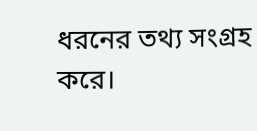ধরনের তথ্য সংগ্রহ করে।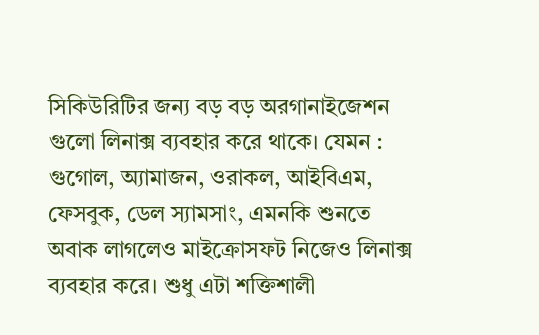সিকিউরিটির জন্য বড় বড় অরগানাইজেশন গুলো লিনাক্স ব্যবহার করে থাকে। যেমন : গুগোল, অ্যামাজন, ওরাকল, আইবিএম, ফেসবুক, ডেল স্যামসাং, এমনকি শুনতে অবাক লাগলেও মাইক্রোসফট নিজেও লিনাক্স ব্যবহার করে। শুধু এটা শক্তিশালী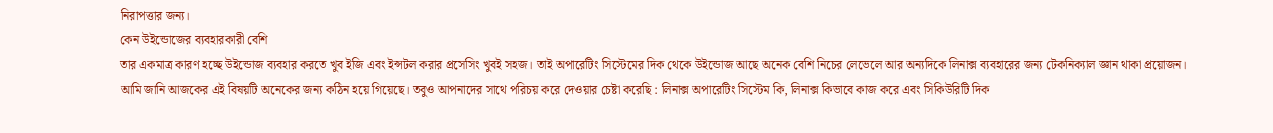নিরাপত্তার জন্য।
কেন উইন্ডোজের ব্যবহারকারী বেশি
তার একমাত্র কারণ হচ্ছে উইন্ডোজ ব্যবহার করতে খুব ইজি এবং ইন্সটল করার প্রসেসিং খুবই সহজ। তাই অপারেটিং সিস্টেমের দিক থেকে উইন্ডোজ আছে অনেক বেশি নিচের লেভেলে আর অন্যদিকে লিনাক্স ব্যবহারের জন্য টেকনিক্যাল জ্ঞান থাকা প্রয়োজন।
আমি জানি আজকের এই বিষয়টি অনেকের জন্য কঠিন হয়ে গিয়েছে। তবুও আপনাদের সাথে পরিচয় করে দেওয়ার চেষ্টা করেছি : লিনাক্স অপারেটিং সিস্টেম কি, লিনাক্স কিভাবে কাজ করে এবং সিকিউরিটি দিক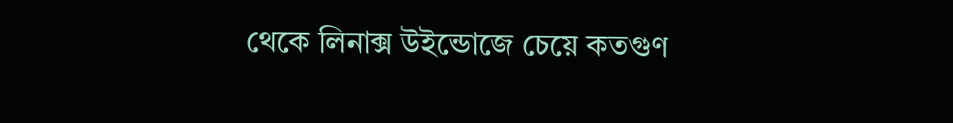থেকে লিনাক্স উইন্ডোজে চেয়ে কতগুণ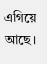এগিয়ে আছে।